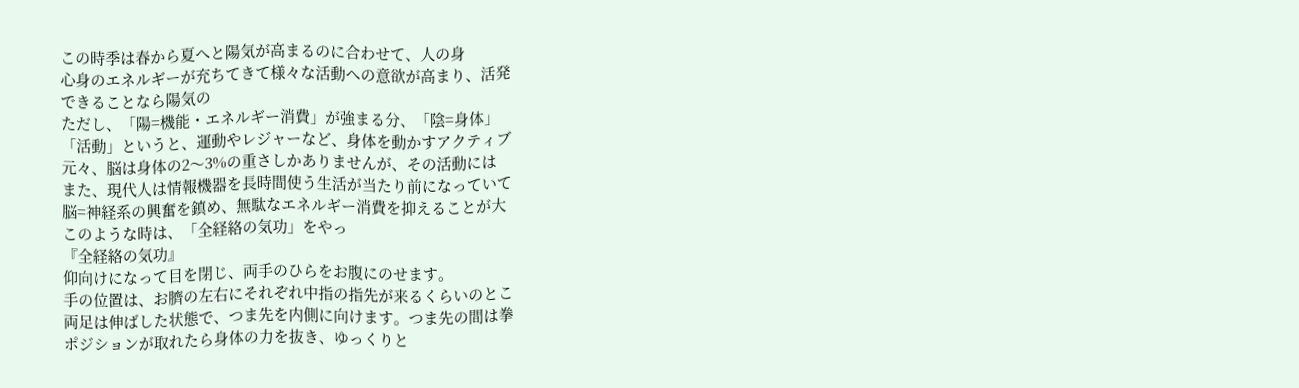この時季は春から夏へと陽気が高まるのに合わせて、人の身
心身のエネルギーが充ちてきて様々な活動への意欲が高まり、活発
できることなら陽気の
ただし、「陽=機能・エネルギー消費」が強まる分、「陰=身体」
「活動」というと、運動やレジャーなど、身体を動かすアクティブ
元々、脳は身体の2〜3%の重さしかありませんが、その活動には
また、現代人は情報機器を長時間使う生活が当たり前になっていて
脳=神経系の興奮を鎮め、無駄なエネルギー消費を抑えることが大
このような時は、「全経絡の気功」をやっ
『全経絡の気功』
仰向けになって目を閉じ、両手のひらをお腹にのせます。
手の位置は、お臍の左右にそれぞれ中指の指先が来るくらいのとこ
両足は伸ばした状態で、つま先を内側に向けます。つま先の間は拳
ポジションが取れたら身体の力を抜き、ゆっくりと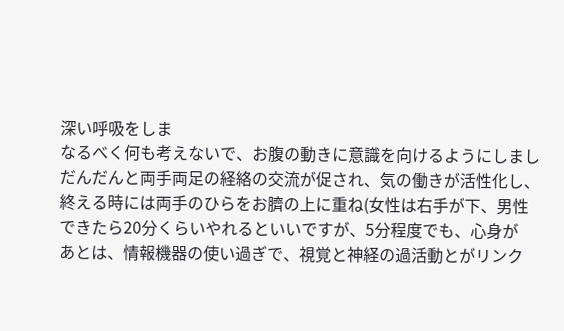深い呼吸をしま
なるべく何も考えないで、お腹の動きに意識を向けるようにしまし
だんだんと両手両足の経絡の交流が促され、気の働きが活性化し、
終える時には両手のひらをお臍の上に重ね(女性は右手が下、男性
できたら20分くらいやれるといいですが、5分程度でも、心身が
あとは、情報機器の使い過ぎで、視覚と神経の過活動とがリンク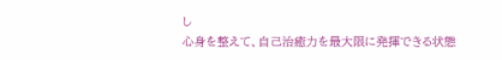し
心身を整えて、自己治癒力を最大限に発揮できる状態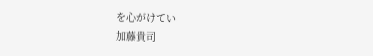を心がけてい
加藤貴司